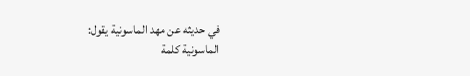في حديثه عن مهد الماسونية يقول:
الماسونية كلمة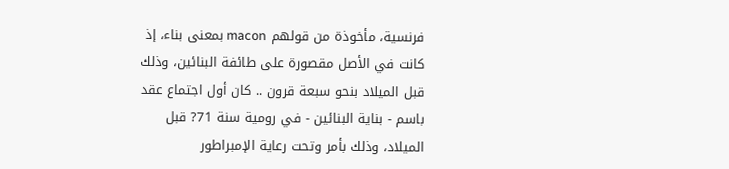فرنسية، مأخوذة من قولهم macon بمعنى بناء، إذ كانت في الأصل مقصورة على طائفة البنائين، وذلك قبل الميلاد بنحو سبعة قرون .. كان أول اجتماع عقد باسم - بناية البنائين - في رومية سنة 71? قبل الميلاد، وذلك بأمر وتحت رعاية الإمبراطور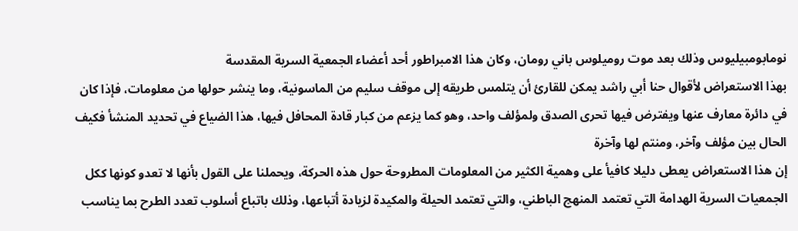نومابومبيليوس وذلك بعد موت روميلوس باني رومان، وكان هذا الامبراطور أحد أعضاء الجمعية السرية المقدسة
بهذا الاستعراض لأقوال حنا أبي راشد يمكن للقارئ أن يتلمس طريقه إلى موقف سليم من الماسونية، وما ينشر حولها من معلومات، فإذا كان في دائرة معارف عنها ويفترض فيها تحرى الصدق ولمؤلف واحد، وهو كما يزعم من كبار قادة المحافل فيها، هذا الضياع في تحديد المنشأ فكيف الحال بين مؤلف وآخر، ومنتم لها وآخرة
إن هذا الاستعراض يعطى دليلا كافيأ على وهمية الكثير من المعلومات المطروحة حول هذه الحركة، ويحملنا على القول بأنها لا تعدو كونها ككل الجمعيات السرية الهدامة التي تعتمد المنهج الباطني، والتي تعتمد الحيلة والمكيدة لزيادة أتباعها، وذلك باتباع أسلوب تعدد الطرح بما يناسب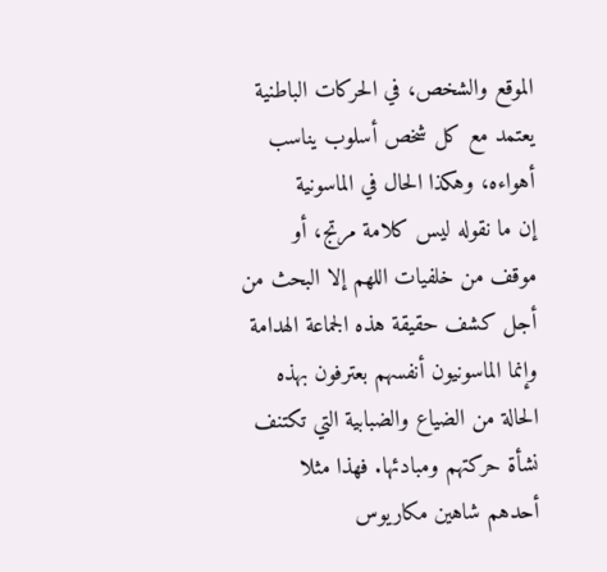الموقع والشخص، في الحركات الباطنية يعتمد مع كل شخص أسلوب يناسب أهواءه، وهكذا الحال في الماسونية
إن ما نقوله ليس كلامة مرتج، أو موقف من خلفيات اللهم إلا البحث من أجل كشف حقيقة هذه الجماعة الهدامة وإنما الماسونيون أنفسهم بعترفون بهذه الحالة من الضياع والضبابية التي تكتنف نشأة حركتهم ومبادئها. فهذا مثلا أحدهم شاهين مكاريوس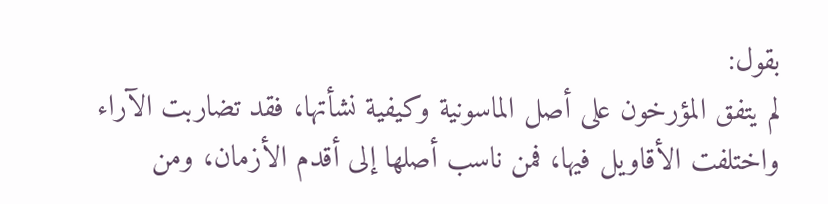بقول:
لم يتفق المؤرخون على أصل الماسونية وكيفية نشأتها، فقد تضاربت الآراء واختلفت الأقاويل فيها، فمن ناسب أصلها إلى أقدم الأزمان، ومن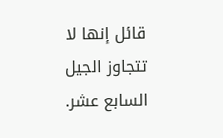قائل إنها لا تتجاوز الجيل السابع عشر.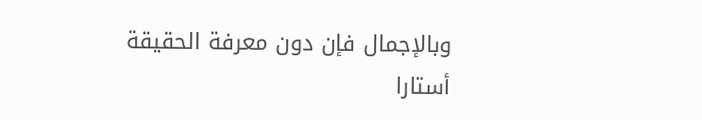وبالإجمال فإن دون معرفة الحقيقة أستارا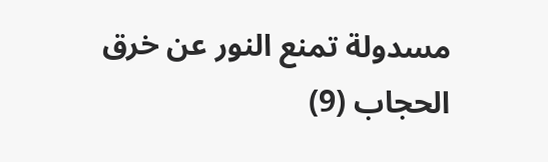مسدولة تمنع النور عن خرق الحجاب (9)